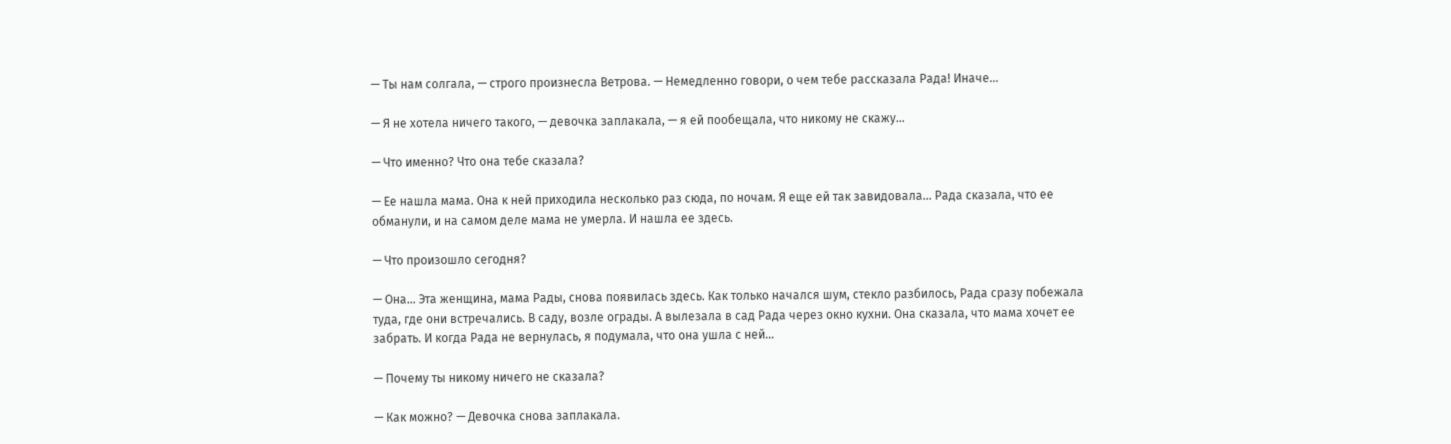— Ты нам солгала, — строго произнесла Ветрова. — Немедленно говори, о чем тебе рассказала Рада! Иначе…

— Я не хотела ничего такого, — девочка заплакала, — я ей пообещала, что никому не скажу…

— Что именно? Что она тебе сказала?

— Ее нашла мама. Она к ней приходила несколько раз сюда, по ночам. Я еще ей так завидовала… Рада сказала, что ее обманули, и на самом деле мама не умерла. И нашла ее здесь.

— Что произошло сегодня?

— Она… Эта женщина, мама Рады, снова появилась здесь. Как только начался шум, стекло разбилось, Рада сразу побежала туда, где они встречались. В саду, возле ограды. А вылезала в сад Рада через окно кухни. Она сказала, что мама хочет ее забрать. И когда Рада не вернулась, я подумала, что она ушла с ней…

— Почему ты никому ничего не сказала?

— Как можно? — Девочка снова заплакала.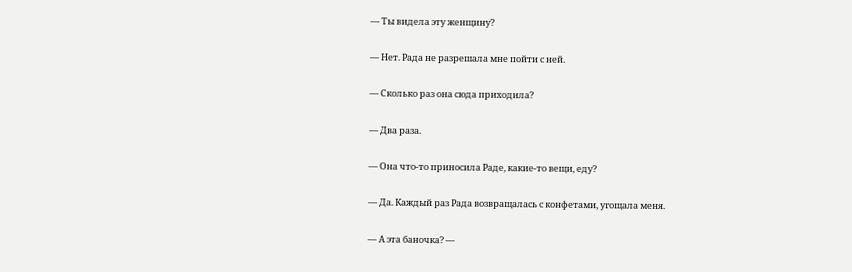— Ты видела эту женщину?

— Нет. Рада не разрешала мне пойти с ней.

— Сколько раз она сюда приходила?

— Два раза.

— Она что-то приносила Раде, какие-то вещи, еду?

— Да. Каждый раз Рада возвращалась с конфетами, угощала меня.

— А эта баночка? —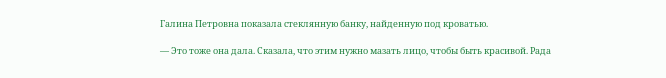Галина Петровна показала стеклянную банку, найденную под кроватью.

— Это тоже она дала. Сказала, что этим нужно мазать лицо, чтобы быть красивой. Рада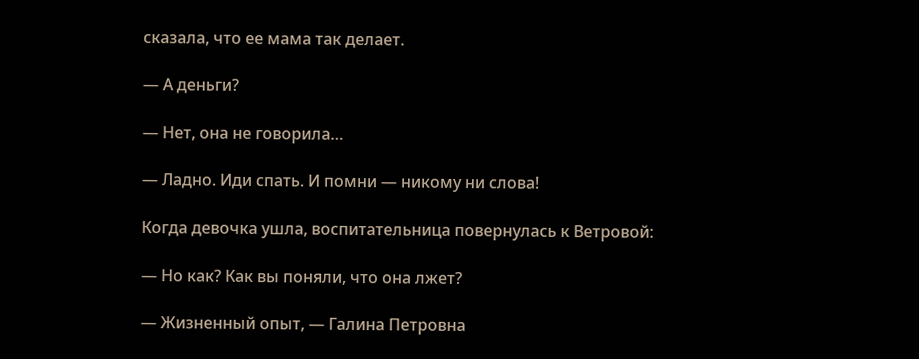сказала, что ее мама так делает.

— А деньги?

— Нет, она не говорила…

— Ладно. Иди спать. И помни — никому ни слова!

Когда девочка ушла, воспитательница повернулась к Ветровой:

— Но как? Как вы поняли, что она лжет?

— Жизненный опыт, — Галина Петровна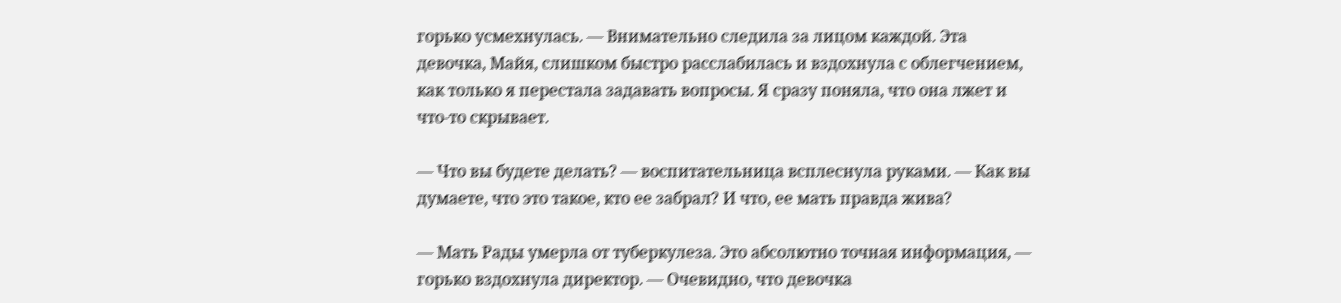горько усмехнулась. — Внимательно следила за лицом каждой. Эта девочка, Майя, слишком быстро расслабилась и вздохнула с облегчением, как только я перестала задавать вопросы. Я сразу поняла, что она лжет и что-то скрывает.

— Что вы будете делать? — воспитательница всплеснула руками. — Как вы думаете, что это такое, кто ее забрал? И что, ее мать правда жива?

— Мать Рады умерла от туберкулеза. Это абсолютно точная информация, — горько вздохнула директор. — Очевидно, что девочка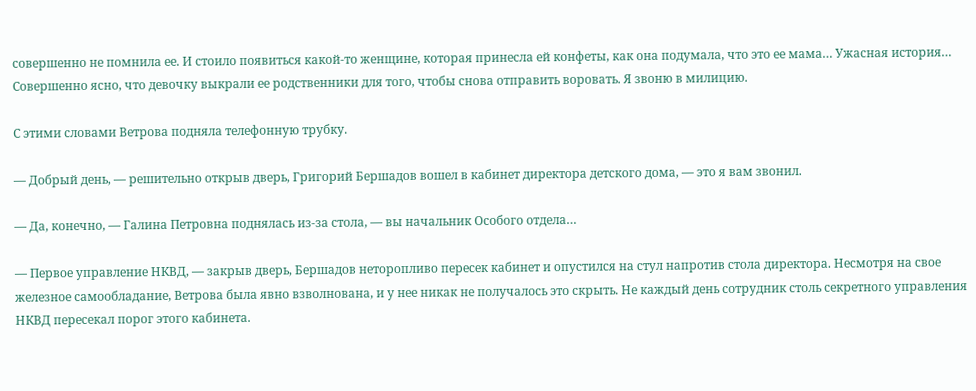совершенно не помнила ее. И стоило появиться какой-то женщине, которая принесла ей конфеты, как она подумала, что это ее мама… Ужасная история… Совершенно ясно, что девочку выкрали ее родственники для того, чтобы снова отправить воровать. Я звоню в милицию.

С этими словами Ветрова подняла телефонную трубку.

— Добрый день, — решительно открыв дверь, Григорий Бершадов вошел в кабинет директора детского дома, — это я вам звонил.

— Да, конечно, — Галина Петровна поднялась из-за стола, — вы начальник Особого отдела…

— Первое управление НКВД, — закрыв дверь, Бершадов неторопливо пересек кабинет и опустился на стул напротив стола директора. Несмотря на свое железное самообладание, Ветрова была явно взволнована, и у нее никак не получалось это скрыть. Не каждый день сотрудник столь секретного управления НКВД пересекал порог этого кабинета.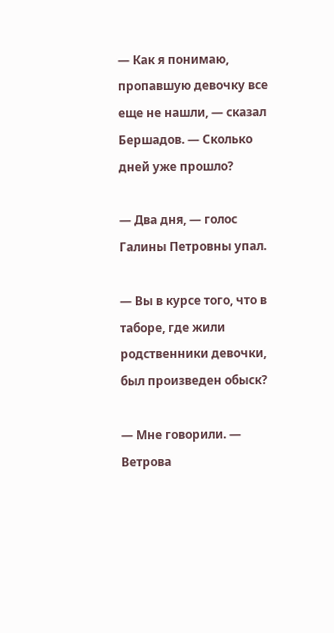— Как я понимаю, пропавшую девочку все еще не нашли, — сказал Бершадов. — Сколько дней уже прошло?

— Два дня, — голос Галины Петровны упал.

— Вы в курсе того, что в таборе, где жили родственники девочки, был произведен обыск?

— Мне говорили. — Ветрова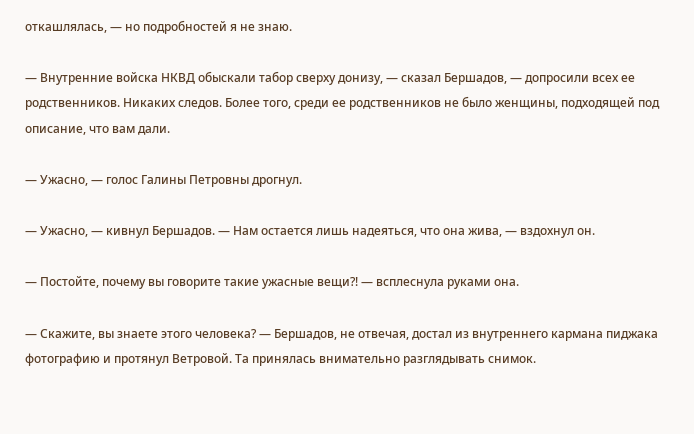откашлялась, — но подробностей я не знаю.

— Внутренние войска НКВД обыскали табор сверху донизу, — сказал Бершадов, — допросили всех ее родственников. Никаких следов. Более того, среди ее родственников не было женщины, подходящей под описание, что вам дали.

— Ужасно, — голос Галины Петровны дрогнул.

— Ужасно, — кивнул Бершадов. — Нам остается лишь надеяться, что она жива, — вздохнул он.

— Постойте, почему вы говорите такие ужасные вещи?! — всплеснула руками она.

— Скажите, вы знаете этого человека? — Бершадов, не отвечая, достал из внутреннего кармана пиджака фотографию и протянул Ветровой. Та принялась внимательно разглядывать снимок.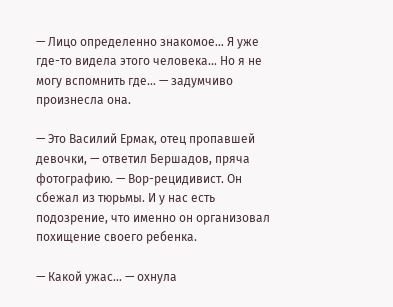— Лицо определенно знакомое… Я уже где-то видела этого человека… Но я не могу вспомнить где… — задумчиво произнесла она.

— Это Василий Ермак, отец пропавшей девочки, — ответил Бершадов, пряча фотографию. — Вор-рецидивист. Он сбежал из тюрьмы. И у нас есть подозрение, что именно он организовал похищение своего ребенка.

— Какой ужас… — охнула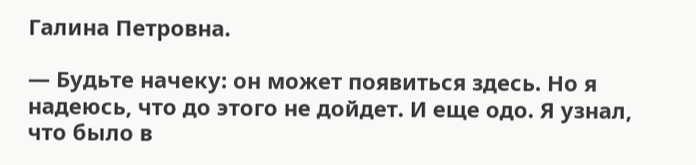Галина Петровна.

— Будьте начеку: он может появиться здесь. Но я надеюсь, что до этого не дойдет. И еще одо. Я узнал, что было в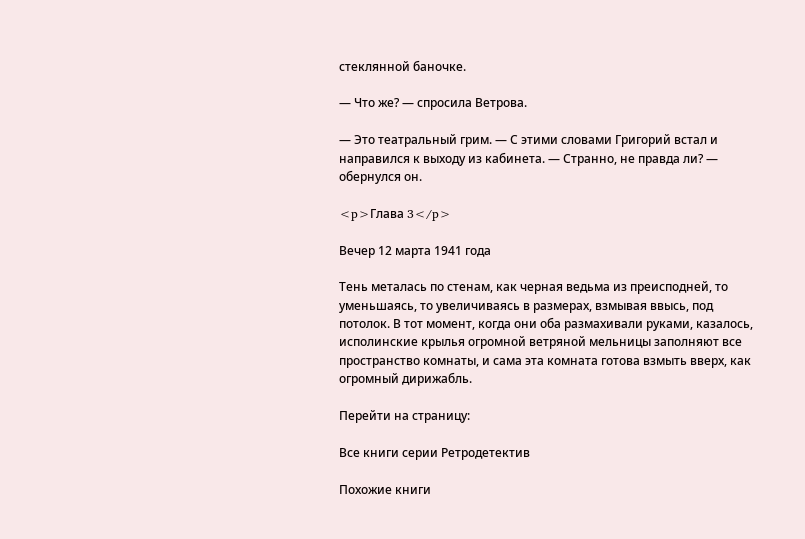стеклянной баночке.

— Что же? — спросила Ветрова.

— Это театральный грим. — С этими словами Григорий встал и направился к выходу из кабинета. — Странно, не правда ли? — обернулся он.

<p>Глава 3</p>

Вечер 12 марта 1941 года

Тень металась по стенам, как черная ведьма из преисподней, то уменьшаясь, то увеличиваясь в размерах, взмывая ввысь, под потолок. В тот момент, когда они оба размахивали руками, казалось, исполинские крылья огромной ветряной мельницы заполняют все пространство комнаты, и сама эта комната готова взмыть вверх, как огромный дирижабль.

Перейти на страницу:

Все книги серии Ретродетектив

Похожие книги